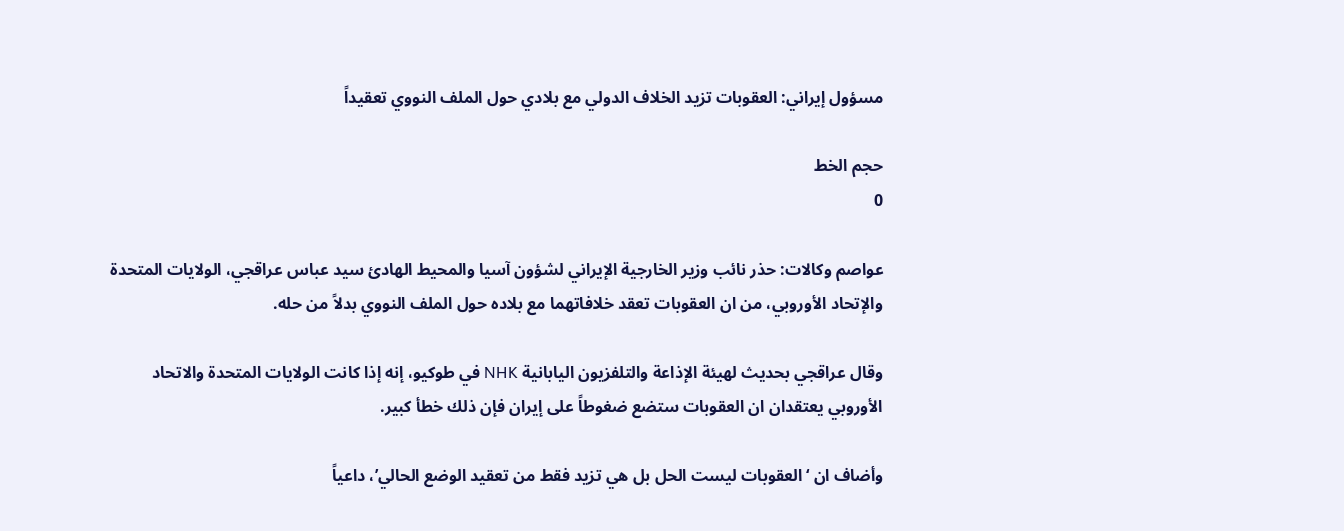مسؤول إيراني: العقوبات تزيد الخلاف الدولي مع بلادي حول الملف النووي تعقيداً

حجم الخط
0

عواصم وكالات: حذر نائب وزير الخارجية الإيراني لشؤون آسيا والمحيط الهادئ سيد عباس عراقجي، الولايات المتحدة والإتحاد الأوروبي، من ان العقوبات تعقد خلافاتهما مع بلاده حول الملف النووي بدلاً من حله.

وقال عراقجي بحديث لهيئة الإذاعة والتلفزيون اليابانية NHK في طوكيو، إنه إذا كانت الولايات المتحدة والاتحاد الأوروبي يعتقدان ان العقوبات ستضع ضغوطاً على إيران فإن ذلك خطأ كبير.

وأضاف ان ‘العقوبات ليست الحل بل هي تزيد فقط من تعقيد الوضع الحالي’، داعياً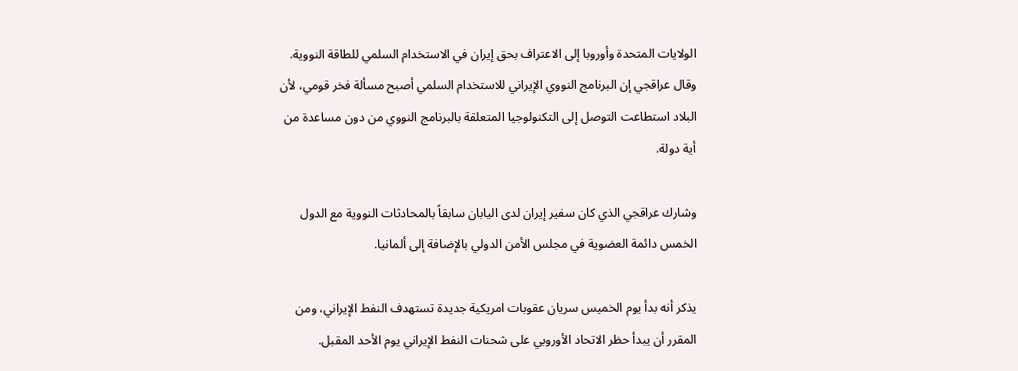الولايات المتحدة وأوروبا إلى الاعتراف بحق إيران في الاستخدام السلمي للطاقة النووية. وقال عراقجي إن البرنامج النووي الإيراني للاستخدام السلمي أصبح مسألة فخر قومي، لأن البلاد استطاعت التوصل إلى التكنولوجيا المتعلقة بالبرنامج النووي من دون مساعدة من أية دولة.

وشارك عراقجي الذي كان سفير إيران لدى اليابان سابقاً بالمحادثات النووية مع الدول الخمس دائمة العضوية في مجلس الأمن الدولي بالإضافة إلى ألمانيا.

يذكر أنه بدأ يوم الخميس سريان عقوبات امريكية جديدة تستهدف النفط الإيراني، ومن المقرر أن يبدأ حظر الاتحاد الأوروبي على شحنات النفط الإيراني يوم الأحد المقبل.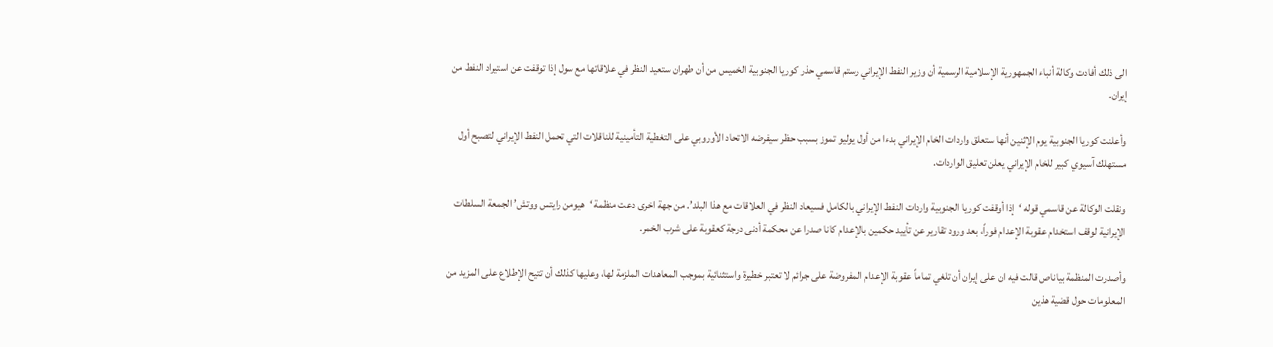الى ذلك أفادت وكالة أنباء الجمهورية الإسلامية الرسمية أن وزير النفط الإيراني رستم قاسمي حذر كوريا الجنوبية الخميس من أن طهران ستعيد النظر في علاقاتها مع سول إذا توقفت عن استيراد النفط من إيران.

وأعلنت كوريا الجنوبية يوم الإثنين أنها ستعلق واردات الخام الإيراني بدءا من أول يوليو تموز بسبب حظر سيفرضه الاتحاد الأوروبي على التغطية التأمينية للناقلات التي تحمل النفط الإيراني لتصبح أول مستهلك آسيوي كبير للخام الإيراني يعلن تعليق الواردات.

ونقلت الوكالة عن قاسمي قوله ‘إذا أوقفت كوريا الجنوبية واردات النفط الإيراني بالكامل فسيعاد النظر في العلاقات مع هذا البلد’. من جهة اخرى دعت منظمة ‘هيومن رايتس ووتش’ الجمعة السلطات الإيرانية لوقف استخدام عقوبة الإعدام فوراً، بعد ورود تقارير عن تأييد حكمين بالإعدام كانا صدرا عن محكمة أدنى درجة كعقوبة على شرب الخمر.

وأصدرت المنظمة بياناص قالت فيه ان على إيران أن تلغي تماماً عقوبة الإعدام المفروضة على جرائم لا تعتبر خطيرة واستثنائية بموجب المعاهدات الملزمة لها، وعليها كذلك أن تتيح الإطلاع على المزيد من المعلومات حول قضية هذين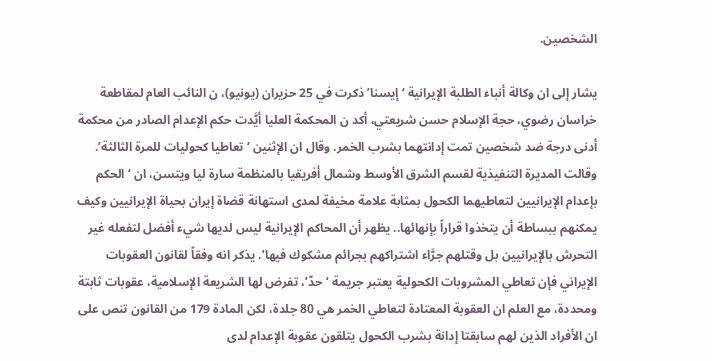الشخصين.

يشار إلى ان وكالة أنباء الطلبة الإيرانية ‘إيسنا’ ذكرت في 25 حزيران (يونيو)، ن النائب العام لمقاطعة خراسان رضوي، حجة الإسلام حسن شريعتي، أكد ن المحكمة العليا أيَّدت حكم الإعدام الصادر من محكمة أدنى درجة ضد شخصين تمت إدانتهما بشرب الخمر. وقال ان الإثنين ‘تعاطيا كحوليات للمرة الثالثة’. وقالت المديرة التنفيذية لقسم الشرق الأوسط وشمال أفريقيا بالمنظمة سارة ليا ويتسن، ان ‘الحكم بإعدام الإيرانيين لتعاطيهما الكحول بمثابة علامة مخيفة لمدى استهانة قضاة إيران بحياة الإيرانيين وكيف يمكنهم ببساطة أن يتخذوا قراراً بإنهائها.. يظهر أن المحاكم الإيرانية ليس لديها شيء أفضل لتفعله غير التحرش بالإيرانيين بل وقتلهم جرَّاء اشتراكهم بجرائم مشكوك فيها’. يذكر انه وفقاً لقانون العقوبات الإيراني فإن تعاطي المشروبات الكحولية يعتبر جريمة ‘حدّ’، تفرض لها الشريعة الإسلامية، عقوبات ثابتة ومحددة، مع العلم ان العقوبة المعتادة لتعاطي الخمر هي 80 جلدة، لكن المادة 179 من القانون تنص على ان الأفراد الذين لهم سابقتا إدانة بشرب الكحول يتلقون عقوبة الإعدام لدى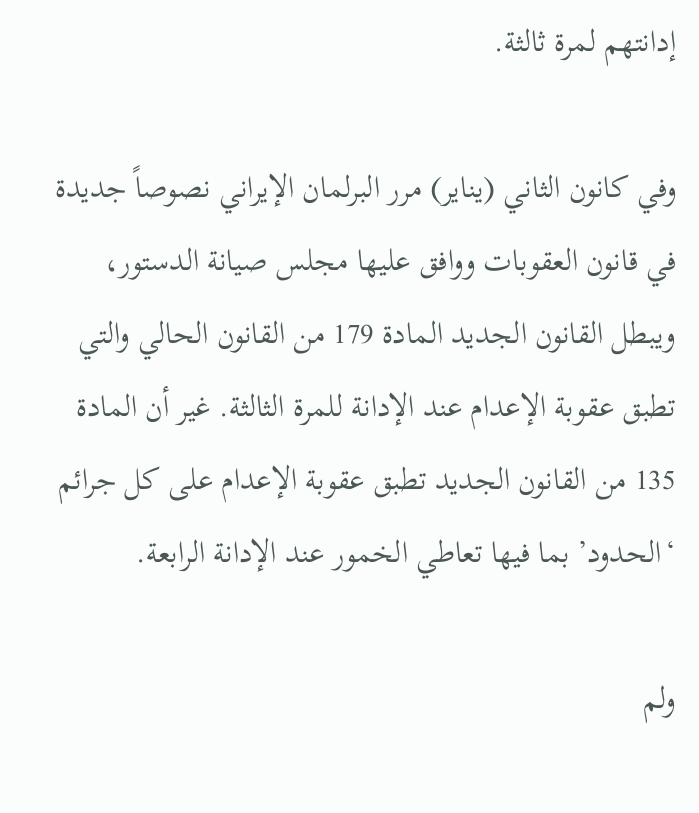إدانتهم لمرة ثالثة.

وفي كانون الثاني (يناير) مرر البرلمان الإيراني نصوصاً جديدة في قانون العقوبات ووافق عليها مجلس صيانة الدستور، ويبطل القانون الجديد المادة 179 من القانون الحالي والتي تطبق عقوبة الإعدام عند الإدانة للمرة الثالثة. غير أن المادة 135 من القانون الجديد تطبق عقوبة الإعدام على كل جرائم ‘الحدود’ بما فيها تعاطي الخمور عند الإدانة الرابعة.

ولم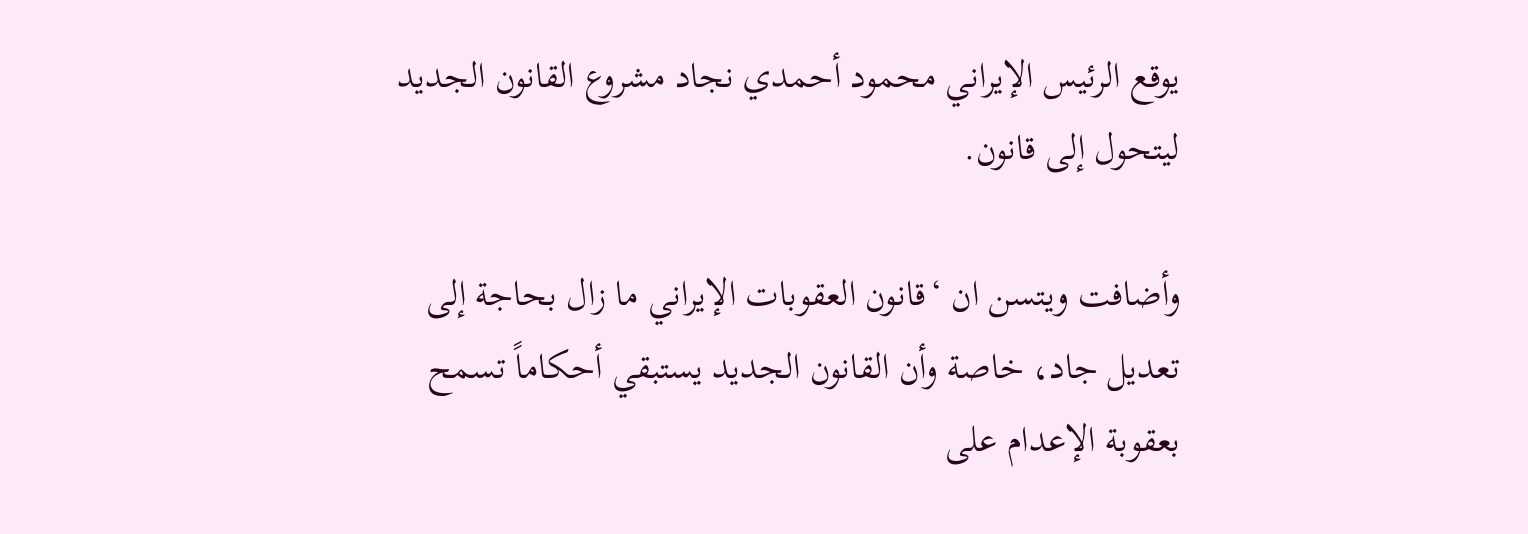يوقع الرئيس الإيراني محمود أحمدي نجاد مشروع القانون الجديد ليتحول إلى قانون.

وأضافت ويتسن ان ‘قانون العقوبات الإيراني ما زال بحاجة إلى تعديل جاد، خاصة وأن القانون الجديد يستبقي أحكاماً تسمح بعقوبة الإعدام على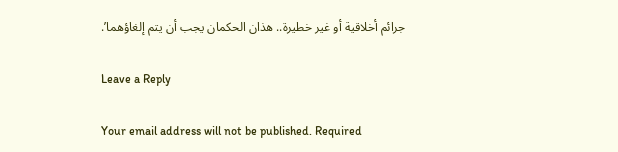جرائم أخلاقية أو غير خطيرة.. هذان الحكمان يجب أن يتم إلغاؤهما’.

Leave a Reply

Your email address will not be published. Required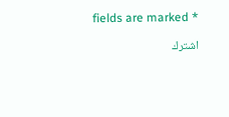fields are marked *

اشترك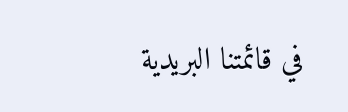في قائمتنا البريدية